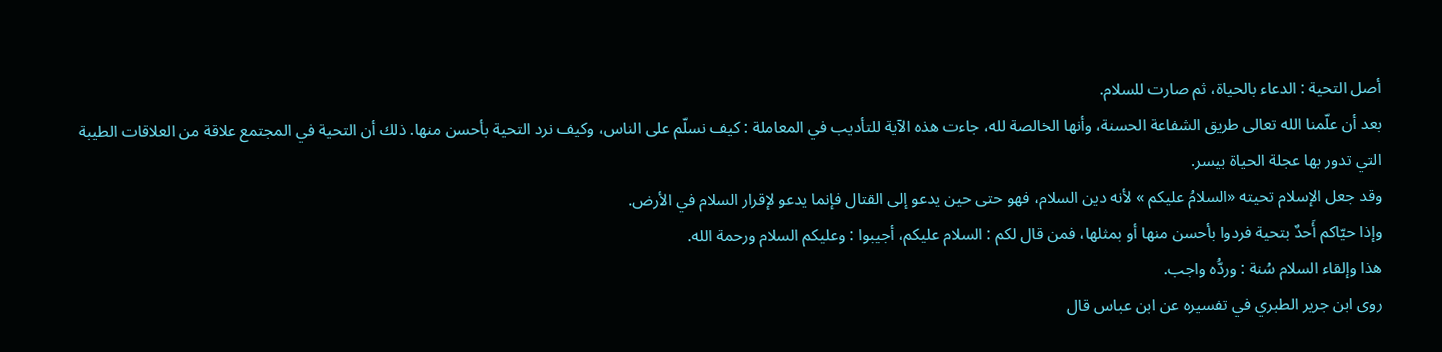أصل التحية : الدعاء بالحياة، ثم صارت للسلام.
بعد أن علّمنا الله تعالى طريق الشفاعة الحسنة، وأنها الخالصة لله، جاءت هذه الآية للتأديب في المعاملة : كيف نسلّم على الناس، وكيف نرد التحية بأحسن منها. ذلك أن التحية في المجتمع علاقة من العلاقات الطيبة التي تدور بها عجلة الحياة بيسر.
وقد جعل الإسلام تحيته «السلامُ عليكم » لأنه دين السلام، فهو حتى حين يدعو إلى القتال فإنما يدعو لإقرار السلام في الأرض.
وإذا حيّاكم أَحدٌ بتحية فردوا بأحسن منها أو بمثلها، فمن قال لكم : السلام عليكم، أجيبوا : وعليكم السلام ورحمة الله.
هذا وإلقاء السلام سُنة : وردُّه واجب.
روى ابن جرير الطبري في تفسيره عن ابن عباس قال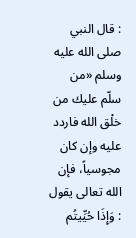: قال النبي صلى الله عليه وسلم «من سلّم عليك من خلْق الله فاردد عليه وإن كان مجوسياً، فإن الله تعالى يقول : وَإِذَا حُيِّيتُم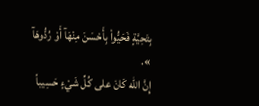بِتَحِيَّةٍ فَحَيُّواْ بِأَحْسَنَ مِنْهَآ أَوْ رُدُّوهَآ ».
إِنَّ الله كَانَ على كُلِّ شَيْءٍ حَسِيباً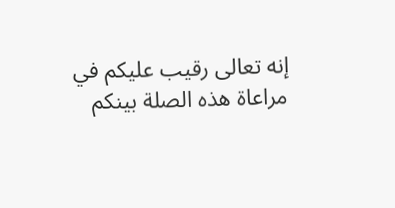إنه تعالى رقيب عليكم في مراعاة هذه الصلة بينكم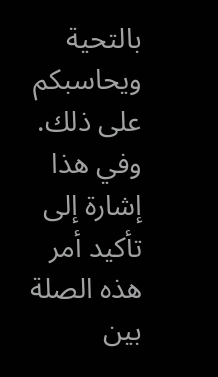بالتحية ويحاسبكم على ذلك. وفي هذا إشارة إلى تأكيد أمر هذه الصلة بين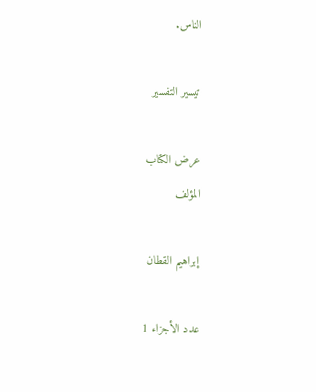الناس.

تيسير التفسير

عرض الكتاب
المؤلف

إبراهيم القطان

عدد الأجزاء 1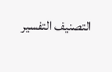التصنيف التفسير